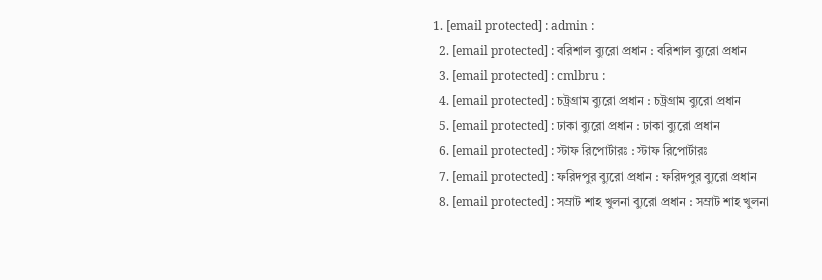1. [email protected] : admin :
  2. [email protected] : বরিশাল ব্যুরো প্রধান : বরিশাল ব্যুরো প্রধান
  3. [email protected] : cmlbru :
  4. [email protected] : চট্রগ্রাম ব্যুরো প্রধান : চট্রগ্রাম ব্যুরো প্রধান
  5. [email protected] : ঢাকা ব্যুরো প্রধান : ঢাকা ব্যুরো প্রধান
  6. [email protected] : স্টাফ রিপোর্টারঃ : স্টাফ রিপোর্টারঃ
  7. [email protected] : ফরিদপুর ব্যুরো প্রধান : ফরিদপুর ব্যুরো প্রধান
  8. [email protected] : সম্রাট শাহ খুলনা ব্যুরো প্রধান : সম্রাট শাহ খুলনা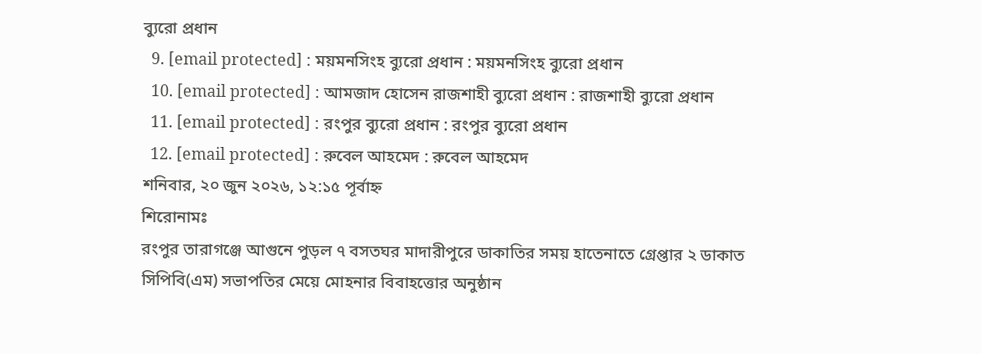ব্যুরো প্রধান
  9. [email protected] : ময়মনসিংহ ব্যুরো প্রধান : ময়মনসিংহ ব্যুরো প্রধান
  10. [email protected] : আমজাদ হোসেন রাজশাহী ব্যুরো প্রধান : রাজশাহী ব্যুরো প্রধান
  11. [email protected] : রংপুর ব্যুরো প্রধান : রংপুর ব্যুরো প্রধান
  12. [email protected] : রুবেল আহমেদ : রুবেল আহমেদ
শনিবার, ২০ জুন ২০২৬, ১২:১৫ পূর্বাহ্ন
শিরোনামঃ
রংপুর তারাগঞ্জে আগুনে পুড়ল ৭ বসতঘর মাদারীপুরে ডাকাতির সময় হাতেনাতে গ্রেপ্তার ২ ডাকাত সিপিবি(এম) সভাপতির মেয়ে মোহনার বিবাহত্তোর অনুষ্ঠান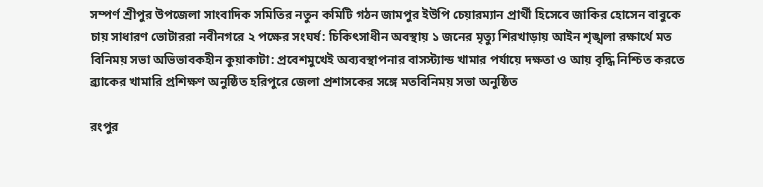সম্পর্ণ শ্রীপুর উপজেলা সাংবাদিক সমিতির নতুন কমিটি গঠন জামপুর ইউপি চেয়ারম্যান প্রার্থী হিসেবে জাকির হোসেন বাবুকে চায় সাধারণ ভোটাররা নবীনগরে ২ পক্ষের সংঘর্ষ: চিকিৎসাধীন অবস্থায় ১ জনের মৃত্যু শিরখাড়ায় আইন শৃঙ্খলা রক্ষার্থে মত বিনিময় সভা অভিভাবকহীন কুয়াকাটা: প্রবেশমুখেই অব্যবস্থাপনার বাসস্ট্যান্ড খামার পর্যায়ে দক্ষতা ও আয় বৃদ্ধি নিশ্চিত করতে ব্র্যাকের খামারি প্রশিক্ষণ অনুষ্ঠিত হরিপুরে জেলা প্রশাসকের সঙ্গে মতবিনিময় সভা অনুষ্ঠিত

রংপুর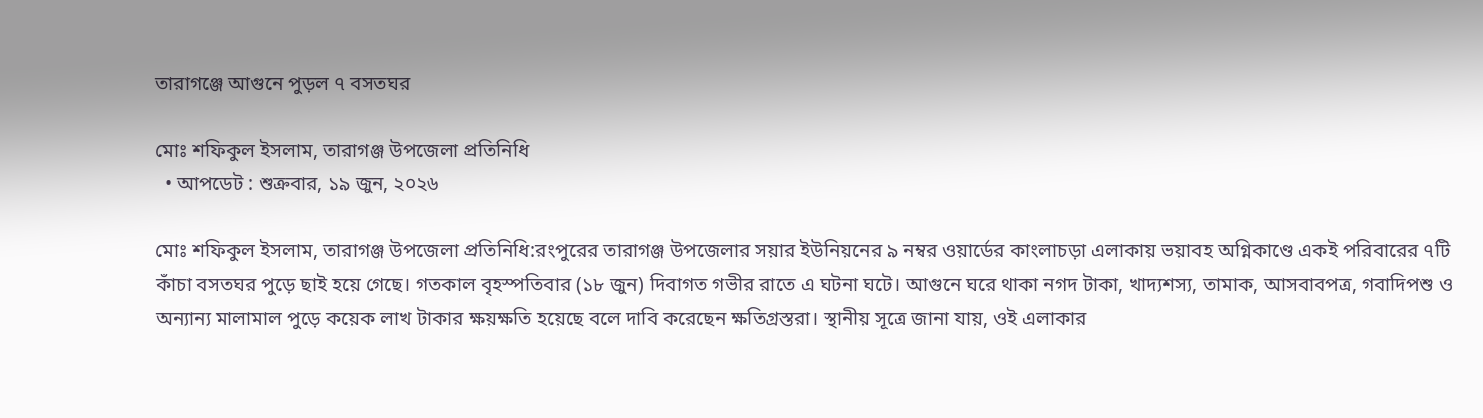তারাগঞ্জে আগুনে পুড়ল ৭ বসতঘর

মোঃ শফিকুল ইসলাম, তারাগঞ্জ উপজেলা প্রতিনিধি
  • আপডেট : শুক্রবার, ১৯ জুন, ২০২৬

মোঃ শফিকুল ইসলাম, তারাগঞ্জ উপজেলা প্রতিনিধি:রংপুরের তারাগঞ্জ উপজেলার সয়ার ইউনিয়নের ৯ নম্বর ওয়ার্ডের কাংলাচড়া এলাকায় ভয়াবহ অগ্নিকাণ্ডে একই পরিবারের ৭টি কাঁচা বসতঘর পুড়ে ছাই হয়ে গেছে। গতকাল বৃহস্পতিবার (১৮ জুন) দিবাগত গভীর রাতে এ ঘটনা ঘটে। আগুনে ঘরে থাকা নগদ টাকা, খাদ্যশস্য, তামাক, আসবাবপত্র, গবাদিপশু ও অন্যান্য মালামাল পুড়ে কয়েক লাখ টাকার ক্ষয়ক্ষতি হয়েছে বলে দাবি করেছেন ক্ষতিগ্রস্তরা। স্থানীয় সূত্রে জানা যায়, ওই এলাকার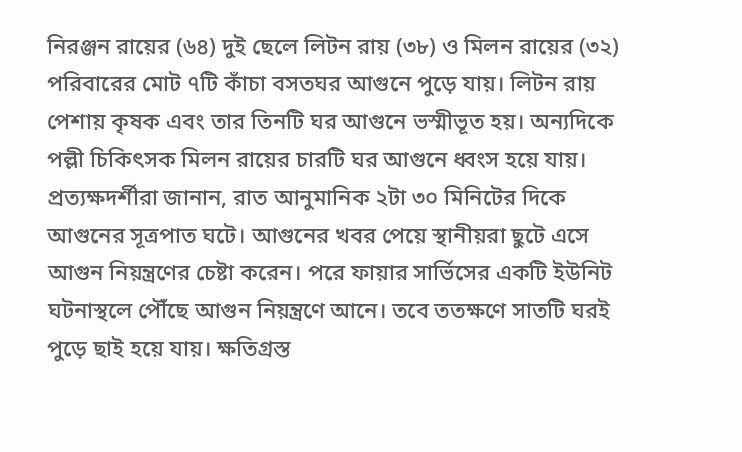নিরঞ্জন রায়ের (৬৪) দুই ছেলে লিটন রায় (৩৮) ও মিলন রায়ের (৩২) পরিবারের মোট ৭টি কাঁচা বসতঘর আগুনে পুড়ে যায়। লিটন রায় পেশায় কৃষক এবং তার তিনটি ঘর আগুনে ভস্মীভূত হয়। অন্যদিকে পল্লী চিকিৎসক মিলন রায়ের চারটি ঘর আগুনে ধ্বংস হয়ে যায়। প্রত্যক্ষদর্শীরা জানান, রাত আনুমানিক ২টা ৩০ মিনিটের দিকে আগুনের সূত্রপাত ঘটে। আগুনের খবর পেয়ে স্থানীয়রা ছুটে এসে আগুন নিয়ন্ত্রণের চেষ্টা করেন। পরে ফায়ার সার্ভিসের একটি ইউনিট ঘটনাস্থলে পৌঁছে আগুন নিয়ন্ত্রণে আনে। তবে ততক্ষণে সাতটি ঘরই পুড়ে ছাই হয়ে যায়। ক্ষতিগ্রস্ত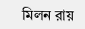মিলন রায়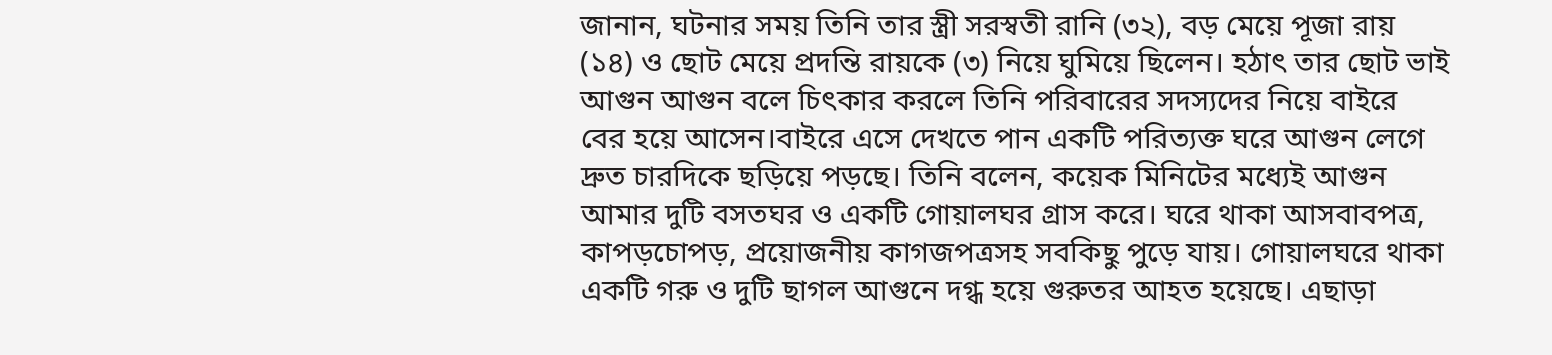জানান, ঘটনার সময় তিনি তার স্ত্রী সরস্বতী রানি (৩২), বড় মেয়ে পূজা রায় (১৪) ও ছোট মেয়ে প্রদন্তি রায়কে (৩) নিয়ে ঘুমিয়ে ছিলেন। হঠাৎ তার ছোট ভাই আগুন আগুন বলে চিৎকার করলে তিনি পরিবারের সদস্যদের নিয়ে বাইরে বের হয়ে আসেন।বাইরে এসে দেখতে পান একটি পরিত্যক্ত ঘরে আগুন লেগে দ্রুত চারদিকে ছড়িয়ে পড়ছে। তিনি বলেন, কয়েক মিনিটের মধ্যেই আগুন আমার দুটি বসতঘর ও একটি গোয়ালঘর গ্রাস করে। ঘরে থাকা আসবাবপত্র, কাপড়চোপড়, প্রয়োজনীয় কাগজপত্রসহ সবকিছু পুড়ে যায়। গোয়ালঘরে থাকা একটি গরু ও দুটি ছাগল আগুনে দগ্ধ হয়ে গুরুতর আহত হয়েছে। এছাড়া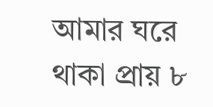আমার ঘরে থাকা প্রায় ৮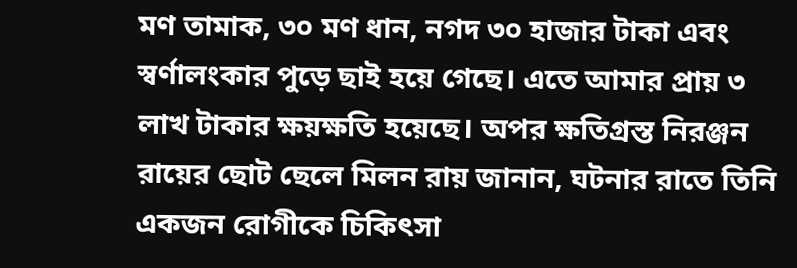মণ তামাক, ৩০ মণ ধান, নগদ ৩০ হাজার টাকা এবং স্বর্ণালংকার পুড়ে ছাই হয়ে গেছে। এতে আমার প্রায় ৩ লাখ টাকার ক্ষয়ক্ষতি হয়েছে। অপর ক্ষতিগ্রস্ত নিরঞ্জন রায়ের ছোট ছেলে মিলন রায় জানান, ঘটনার রাতে তিনি একজন রোগীকে চিকিৎসা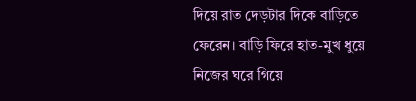দিয়ে রাত দেড়টার দিকে বাড়িতে ফেরেন। বাড়ি ফিরে হাত-মুখ ধুয়ে নিজের ঘরে গিয়ে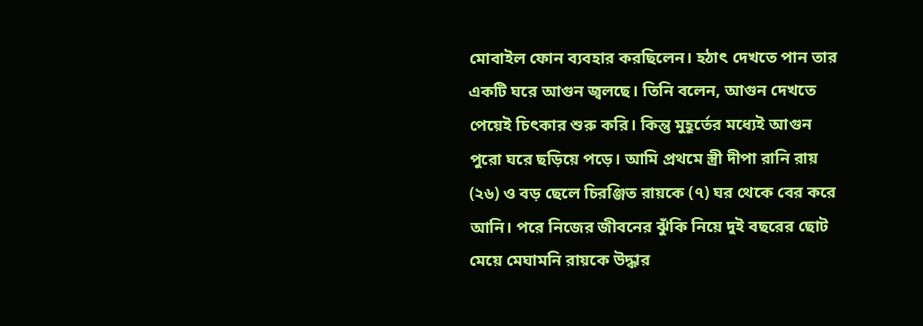মোবাইল ফোন ব্যবহার করছিলেন। হঠাৎ দেখতে পান তার একটি ঘরে আগুন জ্বলছে। তিনি বলেন, আগুন দেখতে পেয়েই চিৎকার শুরু করি। কিন্তু মুহূর্তের মধ্যেই আগুন পুরো ঘরে ছড়িয়ে পড়ে। আমি প্রথমে স্ত্রী দীপা রানি রায় (২৬) ও বড় ছেলে চিরঞ্জিত রায়কে (৭) ঘর থেকে বের করে আনি। পরে নিজের জীবনের ঝুঁকি নিয়ে দুই বছরের ছোট মেয়ে মেঘামনি রায়কে উদ্ধার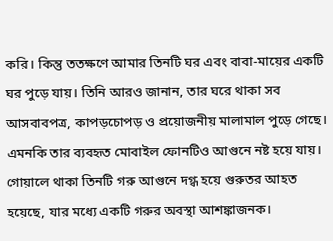করি। কিন্তু ততক্ষণে আমার তিনটি ঘর এবং বাবা-মায়ের একটি ঘর পুড়ে যায়। তিনি আরও জানান, তার ঘরে থাকা সব আসবাবপত্র, কাপড়চোপড় ও প্রয়োজনীয় মালামাল পুড়ে গেছে। এমনকি তার ব্যবহৃত মোবাইল ফোনটিও আগুনে নষ্ট হয়ে যায়। গোয়ালে থাকা তিনটি গরু আগুনে দগ্ধ হয়ে গুরুতর আহত হয়েছে, যার মধ্যে একটি গরুর অবস্থা আশঙ্কাজনক।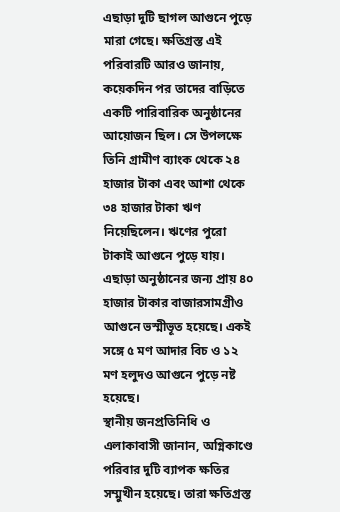এছাড়া দুটি ছাগল আগুনে পুড়ে মারা গেছে। ক্ষতিগ্রস্ত এই পরিবারটি আরও জানায়, কয়েকদিন পর তাদের বাড়িতে একটি পারিবারিক অনুষ্ঠানের আয়োজন ছিল। সে উপলক্ষে তিনি গ্রামীণ ব্যাংক থেকে ২৪ হাজার টাকা এবং আশা থেকে ৩৪ হাজার টাকা ঋণ নিয়েছিলেন। ঋণের পুরো টাকাই আগুনে পুড়ে যায়। এছাড়া অনুষ্ঠানের জন্য প্রায় ৪০ হাজার টাকার বাজারসামগ্রীও আগুনে ভস্মীভূত হয়েছে। একই সঙ্গে ৫ মণ আদার বিচ ও ১২ মণ হলুদও আগুনে পুড়ে নষ্ট হয়েছে।
স্থানীয় জনপ্রতিনিধি ও এলাকাবাসী জানান, অগ্নিকাণ্ডে পরিবার দুটি ব্যাপক ক্ষতির সম্মুখীন হয়েছে। তারা ক্ষতিগ্রস্ত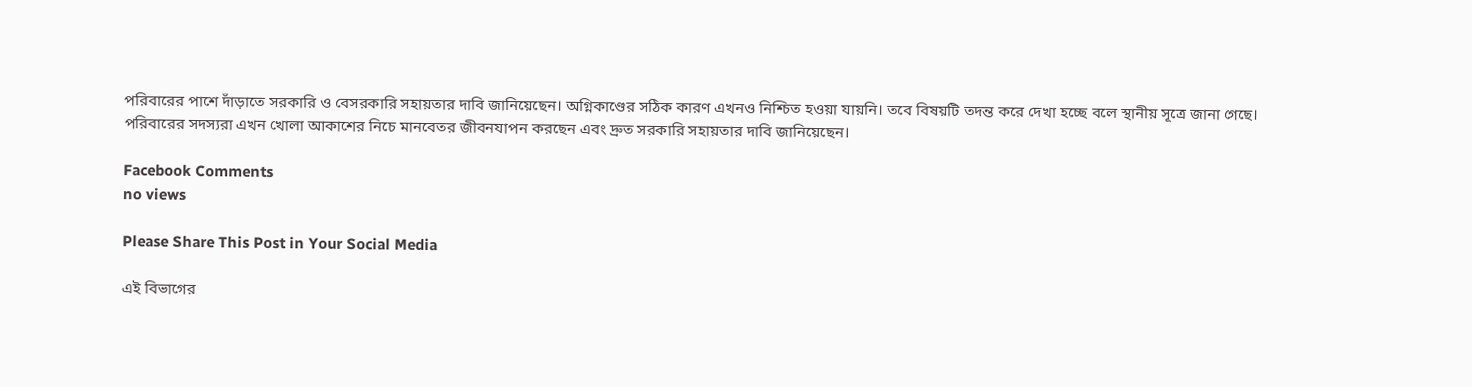পরিবারের পাশে দাঁড়াতে সরকারি ও বেসরকারি সহায়তার দাবি জানিয়েছেন। অগ্নিকাণ্ডের সঠিক কারণ এখনও নিশ্চিত হওয়া যায়নি। তবে বিষয়টি তদন্ত করে দেখা হচ্ছে বলে স্থানীয় সূত্রে জানা গেছে। পরিবারের সদস্যরা এখন খোলা আকাশের নিচে মানবেতর জীবনযাপন করছেন এবং দ্রুত সরকারি সহায়তার দাবি জানিয়েছেন।

Facebook Comments
no views

Please Share This Post in Your Social Media

এই বিভাগের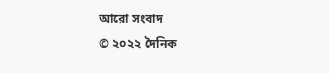আরো সংবাদ
© ২০২২ দৈনিক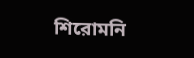শিরোমনি